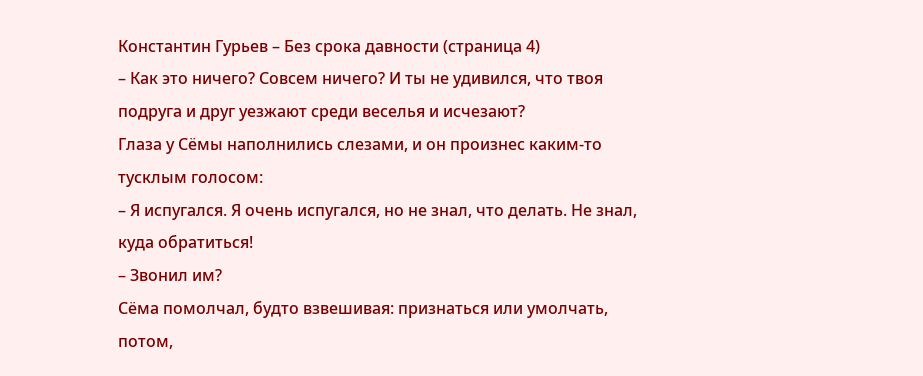Константин Гурьев – Без срока давности (страница 4)
– Как это ничего? Совсем ничего? И ты не удивился, что твоя подруга и друг уезжают среди веселья и исчезают?
Глаза у Сёмы наполнились слезами, и он произнес каким-то тусклым голосом:
– Я испугался. Я очень испугался, но не знал, что делать. Не знал, куда обратиться!
– Звонил им?
Сёма помолчал, будто взвешивая: признаться или умолчать, потом,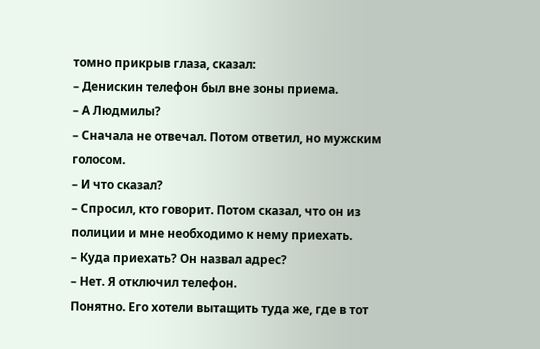томно прикрыв глаза, сказал:
– Денискин телефон был вне зоны приема.
– А Людмилы?
– Сначала не отвечал. Потом ответил, но мужским голосом.
– И что сказал?
– Спросил, кто говорит. Потом сказал, что он из полиции и мне необходимо к нему приехать.
– Куда приехать? Он назвал адрес?
– Нет. Я отключил телефон.
Понятно. Его хотели вытащить туда же, где в тот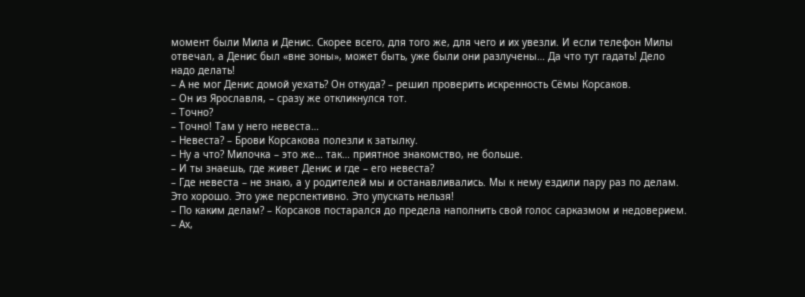момент были Мила и Денис. Скорее всего, для того же, для чего и их увезли. И если телефон Милы отвечал, а Денис был «вне зоны», может быть, уже были они разлучены… Да что тут гадать! Дело надо делать!
– А не мог Денис домой уехать? Он откуда? – решил проверить искренность Сёмы Корсаков.
– Он из Ярославля, – сразу же откликнулся тот.
– Точно?
– Точно! Там у него невеста…
– Невеста? – Брови Корсакова полезли к затылку.
– Ну а что? Милочка – это же… так… приятное знакомство, не больше.
– И ты знаешь, где живет Денис и где – его невеста?
– Где невеста – не знаю, а у родителей мы и останавливались. Мы к нему ездили пару раз по делам.
Это хорошо. Это уже перспективно. Это упускать нельзя!
– По каким делам? – Корсаков постарался до предела наполнить свой голос сарказмом и недоверием.
– Ах,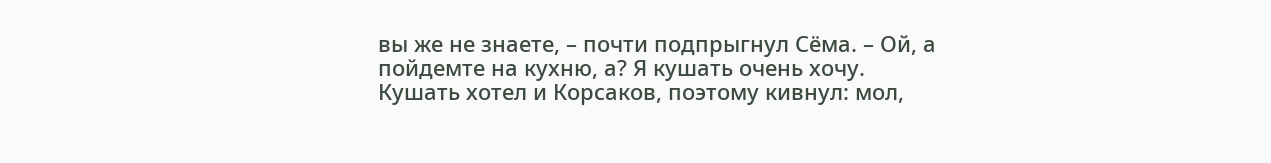вы же не знаете, – почти подпрыгнул Сёма. – Ой, а пойдемте на кухню, а? Я кушать очень хочу.
Кушать хотел и Корсаков, поэтому кивнул: мол,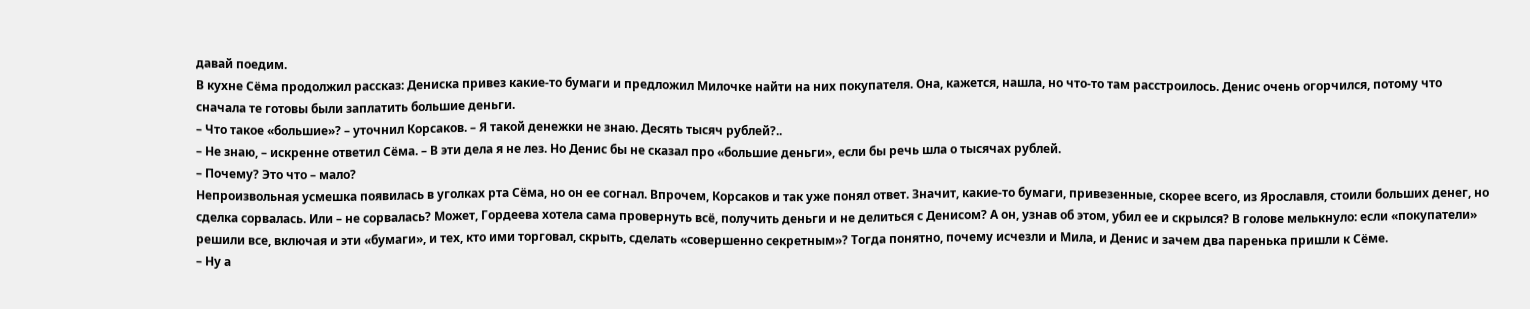давай поедим.
В кухне Сёма продолжил рассказ: Дениска привез какие-то бумаги и предложил Милочке найти на них покупателя. Она, кажется, нашла, но что-то там расстроилось. Денис очень огорчился, потому что сначала те готовы были заплатить большие деньги.
– Что такое «большие»? – уточнил Корсаков. – Я такой денежки не знаю. Десять тысяч рублей?..
– Не знаю, – искренне ответил Сёма. – В эти дела я не лез. Но Денис бы не сказал про «большие деньги», если бы речь шла о тысячах рублей.
– Почему? Это что – мало?
Непроизвольная усмешка появилась в уголках рта Сёма, но он ее согнал. Впрочем, Корсаков и так уже понял ответ. Значит, какие-то бумаги, привезенные, скорее всего, из Ярославля, стоили больших денег, но сделка сорвалась. Или – не сорвалась? Может, Гордеева хотела сама провернуть всё, получить деньги и не делиться с Денисом? А он, узнав об этом, убил ее и скрылся? В голове мелькнуло: если «покупатели» решили все, включая и эти «бумаги», и тех, кто ими торговал, скрыть, сделать «совершенно секретным»? Тогда понятно, почему исчезли и Мила, и Денис и зачем два паренька пришли к Сёме.
– Ну а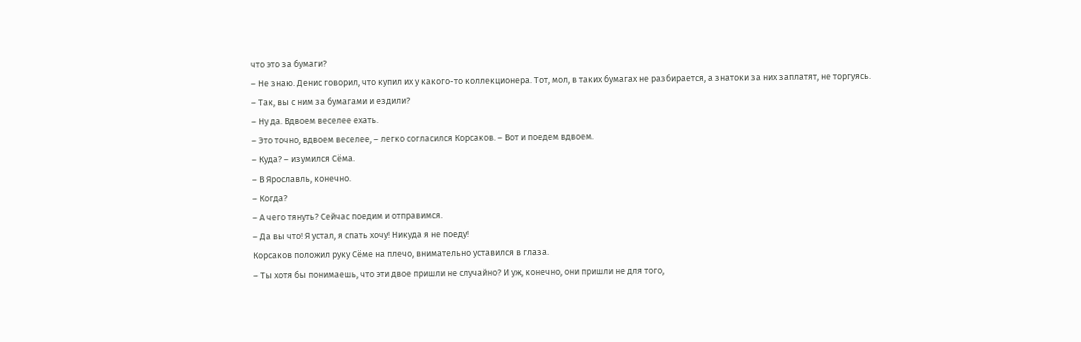что это за бумаги?
– Не знаю. Денис говорил, что купил их у какого-то коллекционера. Тот, мол, в таких бумагах не разбирается, а знатоки за них заплатят, не торгуясь.
– Так, вы с ним за бумагами и ездили?
– Ну да. Вдвоем веселее ехать.
– Это точно, вдвоем веселее, – легко согласился Корсаков. – Вот и поедем вдвоем.
– Куда? – изумился Сёма.
– В Ярославль, конечно.
– Когда?
– А чего тянуть? Сейчас поедим и отправимся.
– Да вы что! Я устал, я спать хочу! Никуда я не поеду!
Корсаков положил руку Сёме на плечо, внимательно уставился в глаза.
– Ты хотя бы понимаешь, что эти двое пришли не случайно? И уж, конечно, они пришли не для того,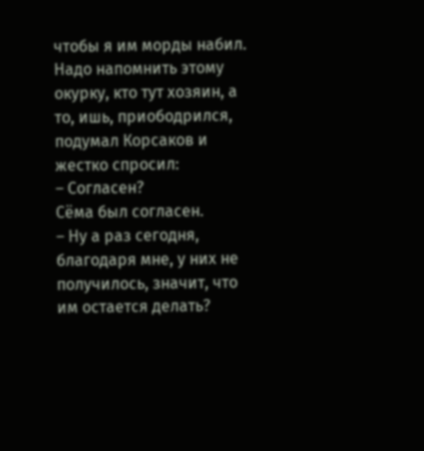чтобы я им морды набил.
Надо напомнить этому окурку, кто тут хозяин, а то, ишь, приободрился, подумал Корсаков и жестко спросил:
– Согласен?
Сёма был согласен.
– Ну а раз сегодня, благодаря мне, у них не получилось, значит, что им остается делать?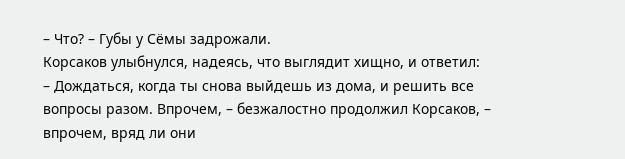– Что? – Губы у Сёмы задрожали.
Корсаков улыбнулся, надеясь, что выглядит хищно, и ответил:
– Дождаться, когда ты снова выйдешь из дома, и решить все вопросы разом. Впрочем, – безжалостно продолжил Корсаков, – впрочем, вряд ли они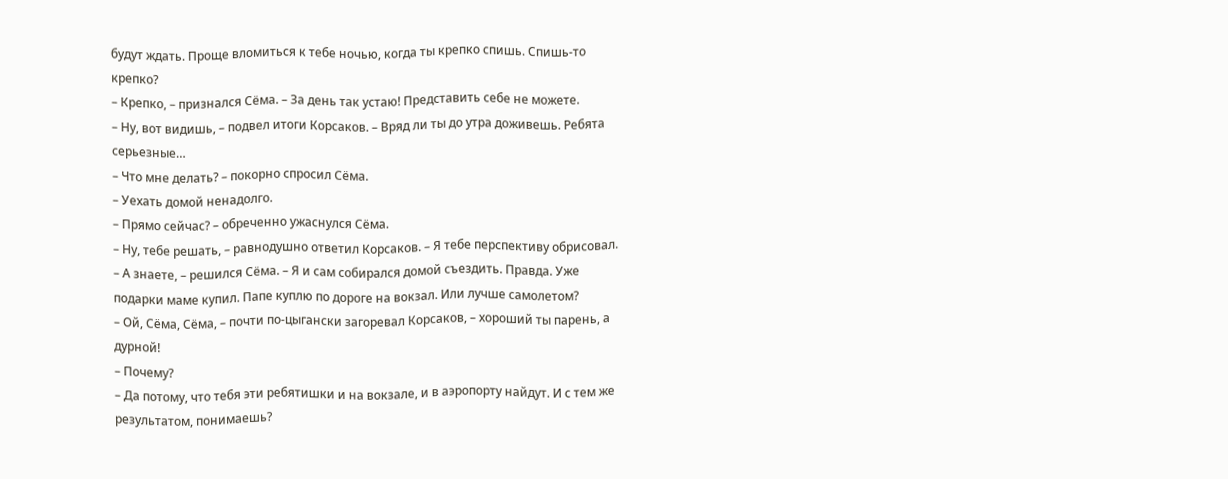будут ждать. Проще вломиться к тебе ночью, когда ты крепко спишь. Спишь-то крепко?
– Крепко, – признался Сёма. – За день так устаю! Представить себе не можете.
– Ну, вот видишь, – подвел итоги Корсаков. – Вряд ли ты до утра доживешь. Ребята серьезные…
– Что мне делать? – покорно спросил Сёма.
– Уехать домой ненадолго.
– Прямо сейчас? – обреченно ужаснулся Сёма.
– Ну, тебе решать, – равнодушно ответил Корсаков. – Я тебе перспективу обрисовал.
– А знаете, – решился Сёма. – Я и сам собирался домой съездить. Правда. Уже подарки маме купил. Папе куплю по дороге на вокзал. Или лучше самолетом?
– Ой, Сёма, Сёма, – почти по-цыгански загоревал Корсаков, – хороший ты парень, а дурной!
– Почему?
– Да потому, что тебя эти ребятишки и на вокзале, и в аэропорту найдут. И с тем же результатом, понимаешь?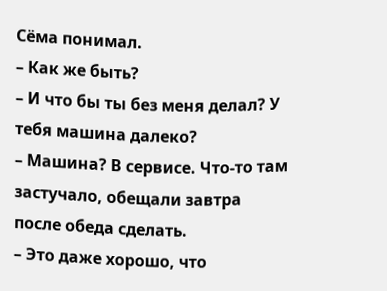Сёма понимал.
– Как же быть?
– И что бы ты без меня делал? У тебя машина далеко?
– Машина? В сервисе. Что-то там застучало, обещали завтра после обеда сделать.
– Это даже хорошо, что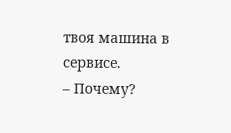твоя машина в сервисе.
– Почему?